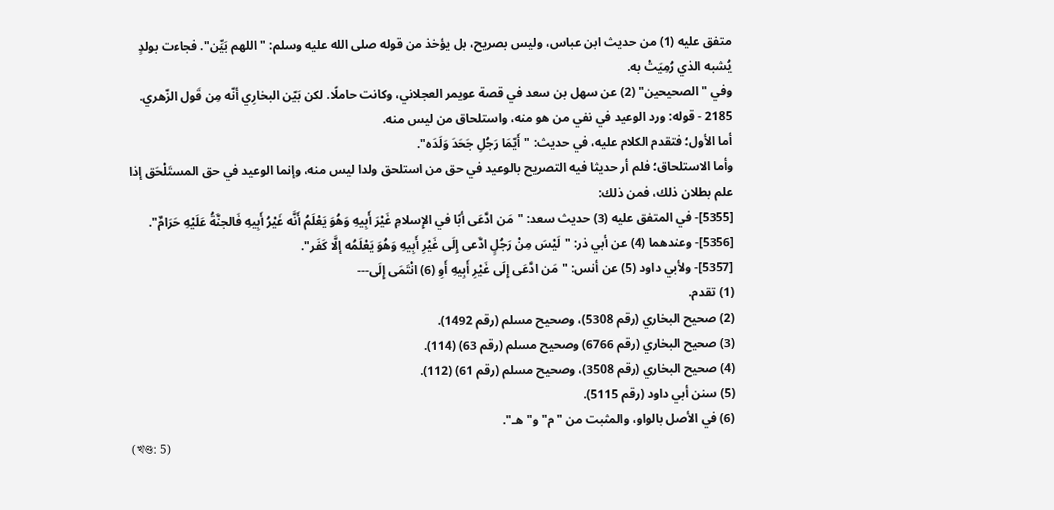متفق عليه (1) من حديث ابن عباس، وليس بصريح، بل يؤخذ من قوله صلى الله عليه وسلم: "اللهم بَيِّن". فجاءت بولدٍ يُشبه الذي رُمِيَتْ به.
وفي "الصحيحين" (2) عن سهل بن سعد في قصة عويمر العجلاني، وكانت حاملًا. لكن بَيّن البخارِي أنّه مِن قَول الزّهري.
2185 - قوله: ورد الوعيد في نفي من هو منه، واستلحاق من ليس منه.
أما الأول؛ فتقدم الكلام عليه، في حديث: "أَيّمَا رَجُلِ جَحَدَ وَلَدَه".
وأما الاستلحاق؛ فلم أر حديثا فيه التصريح بالوعيد في حق من استلحق ولدا ليس منه، وإنما الوعيد في حق المستَلْحَق إذا علم بطلان ذلك، فمن ذلك:
[5355]- في المتفق عليه (3) حديث سعد: "مَن ادَّعَى أبًا في الإِسلامِ غَيْرَ أَبِيهِ وَهُوَ يَعْلَمُ أَنَّه غَيْرُ أَبِيهِ فَالجنَّةُ عَلَيْهِ حَرَامٌ".
[5356]- وعندهما (4) عن أبي ذر: "لَيْسَ مِنْ رَجُلٍ ادَّعى إِلَى غَيْرِ أَبِيهِ وَهُوَ يَعْلَمُه إلَّا كَفَر".
[5357]- ولأبي داود (5) عن أنس: "مَن ادَّعَى إِلَى غَيْرِ أَبِيهِ أَوِ (6) انْتَمَى إِلَى---
(1) تقدم.
(2) صحيح البخاري (رقم 5308)، وصحيح مسلم (رقم 1492).
(3) صحيح البخاري (رقم 6766) وصحيح مسلم (رقم 63) (114).
(4) صحيح البخاري (رقم 3508)، وصحيح مسلم (رقم 61) (112).
(5) سنن أبي داود (رقم 5115).
(6) في الأصل بالواو، والمثبت من "م" و"هـ".
(খণ্ড: 5)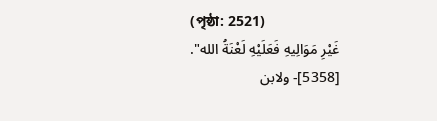(পৃষ্ঠা: 2521)
غَيْرِ مَوَالِيهِ فَعَلَيْهِ لَعْنَةُ الله".
[5358]- ولابن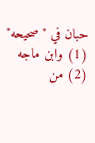حبان في "صحيحه" (1) وابن ماجه (2) من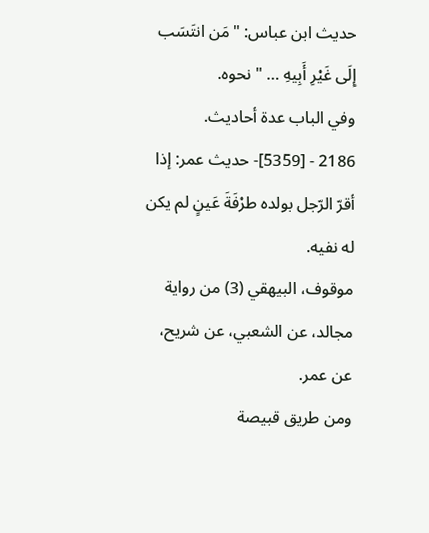حديث ابن عباس: "مَن انتَسَب إِلَى غَيْرِ أَبِيهِ … " نحوه.
وفي الباب عدة أحاديث.
2186 - [5359]- حديث عمر: إذا أقرّ الرّجل بولده طرْفَةَ عَينٍ لم يكن له نفيه.
موقوف، البيهقي (3) من رواية مجالد، عن الشعبي، عن شريح، عن عمر.
ومن طريق قبيصة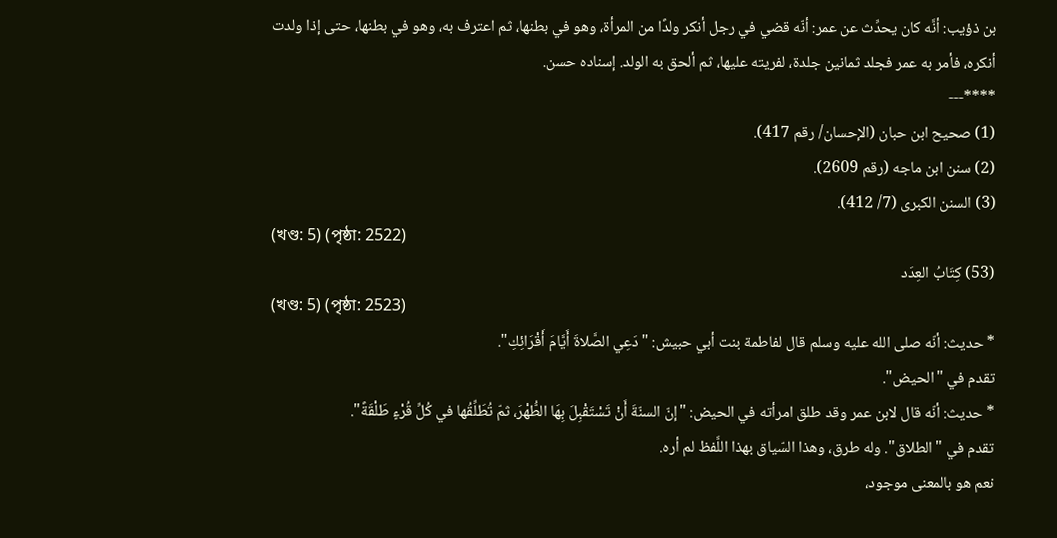بن ذؤيب: أنَّه كان يحدِّث عن عمر: أنّه قضي في رجل أنكر ولدًا من المرأة، وهو في بطنها، ثم اعترف به، وهو في بطنها، حتى إذا ولدت أنكره، فأمر به عمر فجلد ثمانين جلدة، لفريته عليها، ثم ألحق به الولد. إسناده حسن.
****---
(1) صحيح ابن حبان (الإحسان/ رقم 417).
(2) سنن ابن ماجه (رقم 2609).
(3) السنن الكبرى (7/ 412).
(খণ্ড: 5) (পৃষ্ঠা: 2522)
(53) كِتَابُ العِدَد
(খণ্ড: 5) (পৃষ্ঠা: 2523)
* حديث: أنّه صلى الله عليه وسلم قال لفاطمة بنت أبي حبيش: "دَعِي الصَّلاةَ أَيَّامَ أَقْرَائِكِ".
تقدم في "الحيض".
* حديث: أنّه قال لابن عمر وقد طلق امرأته في الحيض: "إنّ السنّةَ أَنْ تَسْتَقْبِلَ بِهَا الطُّهْرَ، ثمّ تُطَلِّقُها في كُلِّ قُرْءٍ طَلْقَةً".
تقدم في "الطلاق". وله طرق، وهذا السّياق بهذا اللَّفظ لم أره.
نعم هو بالمعنى موجود،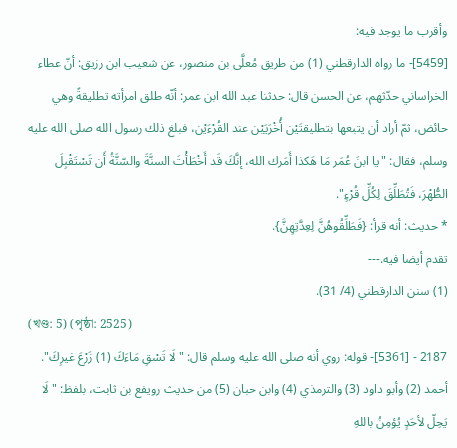وأقرب ما يوجد فيه:
[5459]- ما رواه الدارقطني (1) من طريق مُعلَّى بن منصور، عن شعيب ابن رزيق: أنّ عطاء الخراساني حدّثهم، عن الحسن قال: حدثنا عبد الله ابن عمر: أنّه طلق امرأته تطليقةً وهي حائض، ثمّ أراد أن يتبعها بتطليقتَيْن أُخْرَيَيْن عند القُرْءَيْن، فبلغ ذلك رسول الله صلى الله عليه وسلم، فقال: "يا ابنَ عُمَر مَا هَكذا أَمَرك الله، إنَّكَ قَد أَخْطَأْتَ السنَّةَ والسّنَّةُ أَن تَسْتَقْبِلَ الطُّهْرَ، فَتُطَلِّقَ لِكُلِّ قُرْءٍ".
* حديث: أنه قرأ: {فَطَلِّقُوهُنَّ لِعِدَّتِهِنَّ}.
تقدم أيضا فيه.---
(1) سنن الدارقطني (4/ 31).
(খণ্ড: 5) (পৃষ্ঠা: 2525)
2187 - [5361]- قوله: روي أنه صلى الله عليه وسلم قال: "لَا تَسْقِ مَاءَكَ (1) زَرْعَ غيرِكَ".
أحمد (2) وأبو داود (3) والترمذي (4) وابن حبان (5) من حديث رويفع بن ثابت، بلفظ: "لَا يَحِلّ لأحَدٍ يُؤمِنُ باللهِ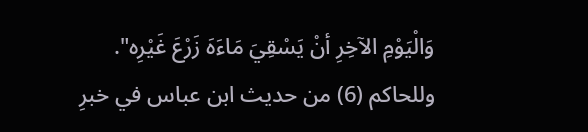وَالْيَوْمِ الآخِرِ أنْ يَسْقِيَ مَاءَهَ زَرْعَ غَيْرِه".
وللحاكم (6) من حديث ابن عباس في خبرِ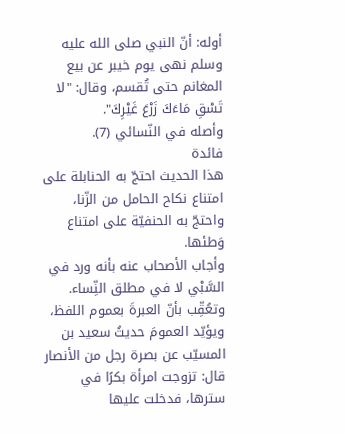أوله: أنّ النبي صلى الله عليه وسلم نهى يوم خيبر عن بيع المغانم حتى تُقسم، وقال: "لا تَسْقِ مَاءَكَ زَرْعَ غَيْرِكَ".
وأصله في النّسائي (7).
فائدة
هذا الحديث احتجّ به الحنابلة على امتناع نكاح الحامل من الزّنا، واحتجّ به الحنفيّة على امتناع وَطئها.
وأجاب الأصحاب عنه بأنه ورد في السَّبْي لا في مطلق النِّساء.
وتعُقِّب بأنّ العبرةَ بعموم اللفظ، ويؤيّد العمومَ حديثُ سعيد بن المسيّب عن بصرة رجل من الأنصار قال: تزوجت امرأة بكرًا في سترها، فدخلت عليها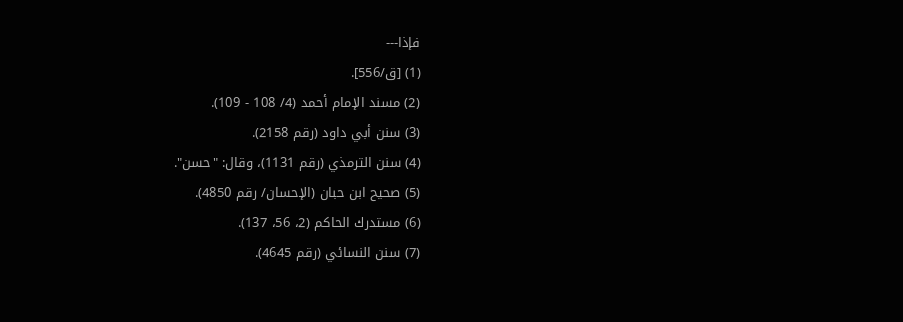فإذا---
(1) [ق/556].
(2) مسند الإمام أحمد (4/ 108 - 109).
(3) سنن أبي داود (رقم 2158).
(4) سنن الترمذي (رقم 1131)، وقال: "حسن".
(5) صحيح ابن حبان (الإحسان/ رقم 4850).
(6) مستدرك الحاكم (2، 56، 137).
(7) سنن النسائي (رقم 4645).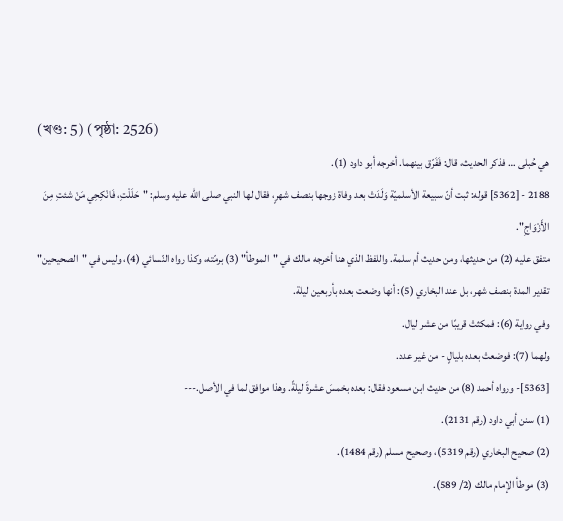(খণ্ড: 5) (পৃষ্ঠা: 2526)
هي حُبلى … فذكر الحديث، قال: فَفَرّق بينهما. أخرجه أبو داود (1).
2188 - [5362] قوله: ثبت أنّ سبيعة الأسلميّة وَلَدَتْ بعد وفاة زوجها بنصف شهرٍ، فقال لها النبي صلى الله عليه وسلم: "حَلَلْتِ، فَانْكِحِي مَنْ شئتِ مِنَ الأَزْوَاجِ".
متفق عليه (2) من حديثها، ومن حديث أم سلمة. واللفظ الذي هنا أخرجه مالك في "الموطأ" (3) برمّته، وكذا رواه النّسائي (4)، وليس في "الصحيحين" تقدير المدة بنصف شهر، بل عند البخاري (5): أنها وضعت بعده بأربعين ليلة.
وفي رواية (6): فمكثتْ قريبًا من عشر ليال.
ولهما (7): فوضعتْ بعده بليالٍ - من غير عدد.
[5363]- ورواه أحمد (8) من حديث ابن مسعود فقال: بعده بخمسَ عشرةَ ليلةً. وهذا موافق لما في الأصل.---
(1) سنن أبي داود (رقم 2131).
(2) صحيح البخاري (رقم 5319)، وصحيح مسلم (رقم 1484).
(3) موطأ الإمام مالك (2/ 589).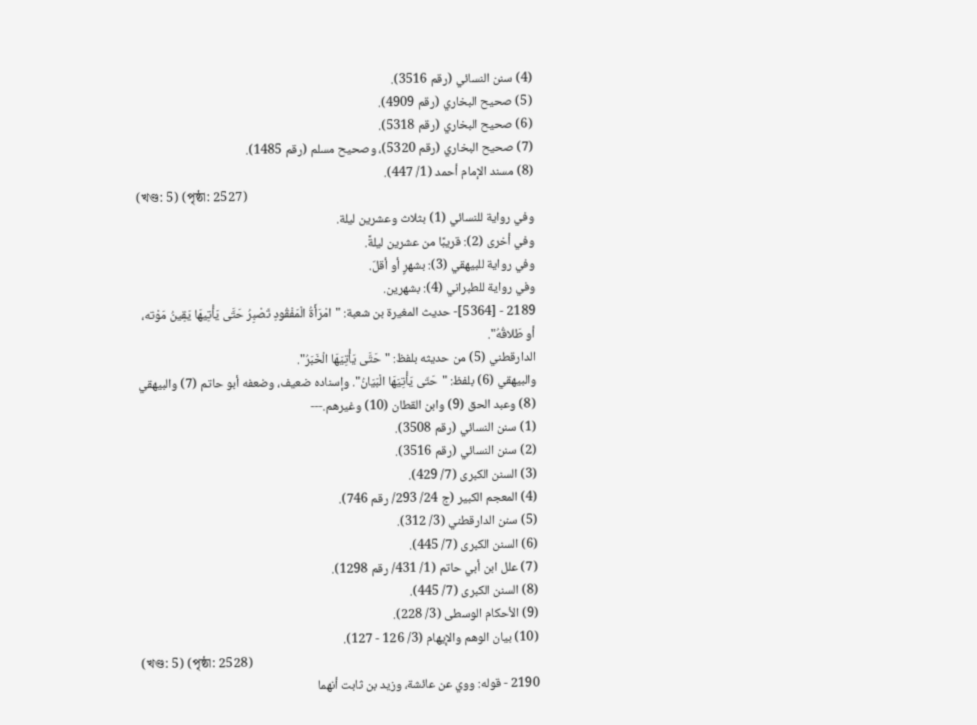(4) سنن النسائي (رقم 3516).
(5) صحيح البخاري (رقم 4909).
(6) صحيح البخاري (رقم 5318).
(7) صحيح البخاري (رقم 5320)، وصحيح مسلم (رقم 1485).
(8) مسند الإمام أحمد (1/ 447).
(খণ্ড: 5) (পৃষ্ঠা: 2527)
وفي رواية للنسائي (1) بثلاث وعشرين ليلة.
وفي أخرى (2): قريبًا من عشرين ليلةً.
وفي رواية للبيهقي (3): بشهرٍ أو أقلّ.
وفي رواية للطبراني (4): بشهرين.
2189 - [5364]- حديث المغيرة بن شعبة: "امْرَأَةُ الْمَفْقُودِ تَصْبِرُ حَتَّى يَأْتِيهَا يَقِينُ مَوْته، أو طَلاقُهُ".
الدارقطني (5) من حديثه بلفظ: "حَتَّى يَأْتِيَهَا الْخَبَرُ".
والبيهقي (6) بلفظ: "حَتّى يَأْتِيَهَا الْبَيَانُ". وإسناده ضعيف، وضعفه أبو حاتم (7) والبيهقي (8) وعبد الحق (9) وابن القطان (10) وغيرهم.---
(1) سنن النسائي (رقم 3508).
(2) سنن النسائي (رقم 3516).
(3) السنن الكبرى (7/ 429).
(4) المعجم الكبير (ج 24/ 293/ رقم 746).
(5) سنن الدارقطني (3/ 312).
(6) السنن الكبرى (7/ 445).
(7) علل ابن أبي حاتم (1/ 431/ رقم 1298).
(8) السنن الكبرى (7/ 445).
(9) الأحكام الوسطى (3/ 228).
(10) بيان الوهم والإيهام (3/ 126 - 127).
(খণ্ড: 5) (পৃষ্ঠা: 2528)
2190 - قوله: ووي عن عائشة، وزيد بن ثابت أنهما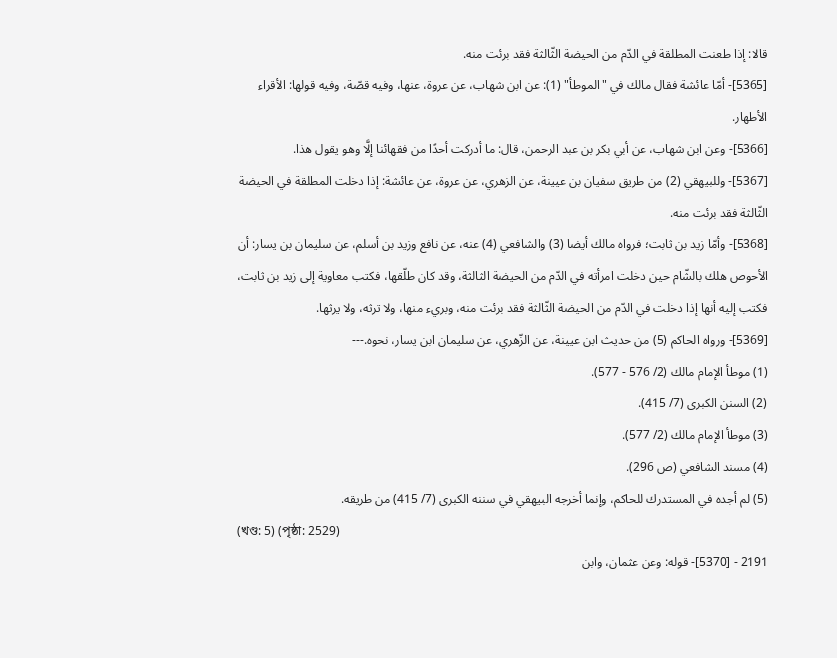قالا: إذا طعنت المطلقة في الدّم من الحيضة الثّالثة فقد برئت منه.
[5365]- أمّا عائشة فقال مالك في "الموطأ" (1): عن ابن شهاب، عن عروة، عنها، وفيه قصّة، وفيه قولها: الأقراء الأطهار.
[5366]- وعن ابن شهاب، عن أبي بكر بن عبد الرحمن، قال: ما أدركت أحدًا من فقهائنا إلَّا وهو يقول هذا.
[5367]- وللبيهقي (2) من طريق سفيان بن عيينة، عن الزهري، عن عروة، عن عائشة: إذا دخلت المطلقة في الحيضة الثّالثة فقد برئت منه.
[5368]- وأمّا زيد بن ثابت؛ فرواه مالك أيضا (3) والشافعي (4) عنه، عن نافع وزيد بن أسلم، عن سليمان بن يسار: أن الأحوص هلك بالشّام حين دخلت امرأته في الدّم من الحيضة الثالثة، وقد كان طلّقها، فكتب معاوية إلى زيد بن ثابت، فكتب إليه أنها إذا دخلت في الدّم من الحيضة الثّالثة فقد برئت منه، وبريء منها، ولا ترثه، ولا يرثها.
[5369]- ورواه الحاكم (5) من حديث ابن عيينة، عن الزّهري، عن سليمان ابن يسار، نحوه.---
(1) موطأ الإمام مالك (2/ 576 - 577).
(2) السنن الكبرى (7/ 415).
(3) موطأ الإمام مالك (2/ 577).
(4) مسند الشافعي (ص 296).
(5) لم أجده في المستدرك للحاكم، وإنما أخرجه البيهقي في سننه الكبرى (7/ 415) من طريقه.
(খণ্ড: 5) (পৃষ্ঠা: 2529)
2191 - [5370]- قوله: وعن عثمان، وابن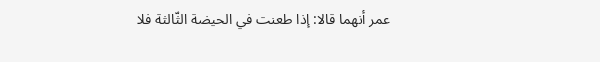عمر أنهما قالا: إذا طعنت في الحيضة الثّالثة فلا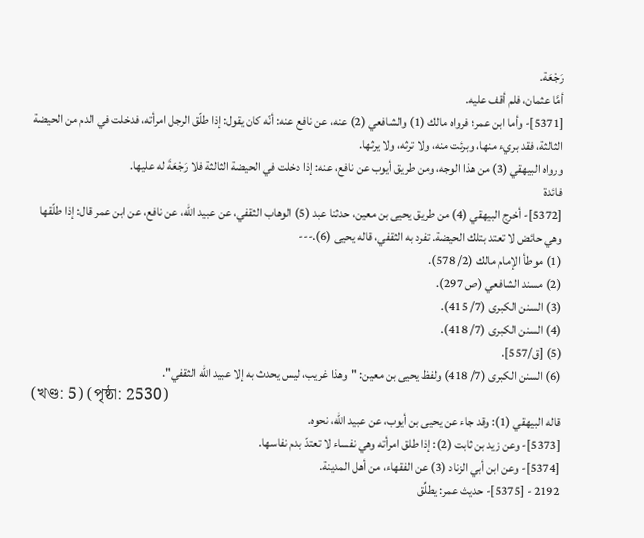رَجْعَة.
أمَّا عثمان، فلم أقف عليه.
[5371]- وأما ابن عمر؛ فرواه مالك (1) والشافعي (2) عنه، عن نافع عنه: أنّه كان يقول: إذا طلّق الرجل امرأته، فدخلت في الدم من الحيضة الثالثة، فقد بريء منها، وبرئت منه، ولا ترثه، ولا يرثها.
ورواه البيهقي (3) من هذا الوجه، ومن طريق أيوب عن نافع، عنه: إذا دخلت في الحيضة الثالثة فلا رَجْعَةَ له عليها.
فائدة
[5372]- أخرج البيهقي (4) من طريق يحيى بن معين، حدثنا عبد (5) الوهاب الثقفي، عن عبيد الله، عن نافع، عن ابن عمر قال: إذا طلّقها وهي حائض لا تعتد بتلك الحيضة. تفرد به الثقفي، قاله يحيى (6).---
(1) موطأ الإمام مالك (2/ 578).
(2) مسند الشافعي (ص 297).
(3) السنن الكبرى (7/ 415).
(4) السنن الكبرى (7/ 418).
(5) [ق/557].
(6) السنن الكبرى (7/ 418) ولفظ يحيى بن معين: "وهذا غريب، ليس يحدث به إلا عبيد الله الثقفي".
(খণ্ড: 5) (পৃষ্ঠা: 2530)
قاله البيهقي (1): وقد جاء عن يحيى بن أيوب، عن عبيد الله، نحوه.
[5373]- وعن زيد بن ثابت (2): إذا طلق امرأته وهي نفساء لا تعتدّ بدم نفاسها.
[5374]- وعن ابن أبي الزناد (3) عن الفقهاء، من أهل المدينة.
2192 - [5375]- حديث عمر: يطلِّق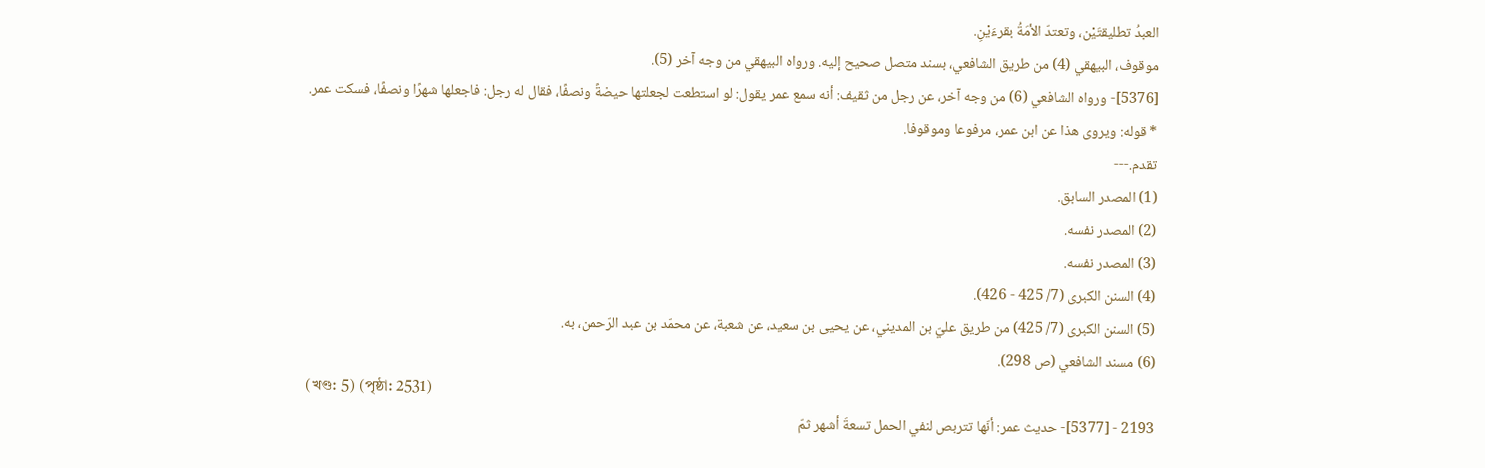العبدُ تطليقتَيْن، وتعتدّ الأمَةُ بقرءَيْنِ.
موقوف، البيهقي (4) من طريق الشافعي، بسند متصل صحيح إليه. ورواه البيهقي من وجه آخر (5).
[5376]- ورواه الشافعي (6) من وجه آخر، عن رجل من ثقيف: أنه سمع عمر يقول: لو استطعت لجعلتها حيضةً ونصفًا، فقال له رجل: فاجعلها شهرًا ونصفًا، فسكت عمر.
* قوله: ويروى هذا عن ابن عمر، مرفوعا وموقوفا.
تقدم.---
(1) المصدر السابق.
(2) المصدر نفسه.
(3) المصدر نفسه.
(4) السنن الكبرى (7/ 425 - 426).
(5) السنن الكبرى (7/ 425) من طريق عليّ بن المديني، عن يحيى بن سعيد، عن شعبة، عن محمّد بن عبد الرّحمن، به.
(6) مسند الشافعي (ص 298).
(খণ্ড: 5) (পৃষ্ঠা: 2531)
2193 - [5377]- حديث عمر: أنّها تتربص لنفي الحمل تسعةَ أشهر ثمّ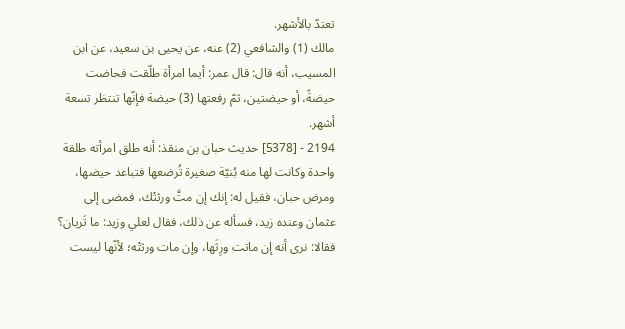تعتدّ بالأشهر.
مالك (1) والشافعي (2) عنه، عن يحيى بن سعيد، عن ابن المسيب، أنه قال: قال عمر: أيما امرأة طلّقت فحاضت حيضةً، أو حيضتين، ثمّ رفعتها (3) حيضة فإنّها تنتظر تسعة أشهر.
2194 - [5378] حديث حبان بن منقذ: أنه طلق امرأته طلقة واحدة وكانت لها منه بُنيّة صغيرة تُرضعها فتباعد حيضها، ومرض حبان، فقيل له: إنك إن متَّ ورثتْك، فمضى إلى عثمان وعنده زيد، فسأله عن ذلك، فقال لعلي وزيد: ما تَريان؟ فقالا: نرى أنه إن ماتت ورِثَها، وإن مات ورثتْه؛ لأنّها ليست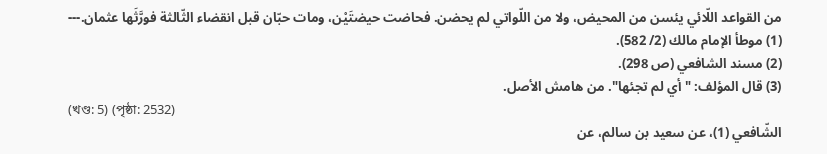من القواعد اللّائي يئسن من المحيض، ولا من اللّواتي لم يحضن. فحاضت حيضتَيْن، ومات حبّان قبل انقضاء الثّالثة فورَّثَها عثمان.---
(1) موطأ الإمام مالك (2/ 582).
(2) مسند الشافعي (ص 298).
(3) قال المؤلف: "أي لم تجئها". من هامش الأصل.
(খণ্ড: 5) (পৃষ্ঠা: 2532)
الشّافعي (1)، عن سعيد بن سالم، عن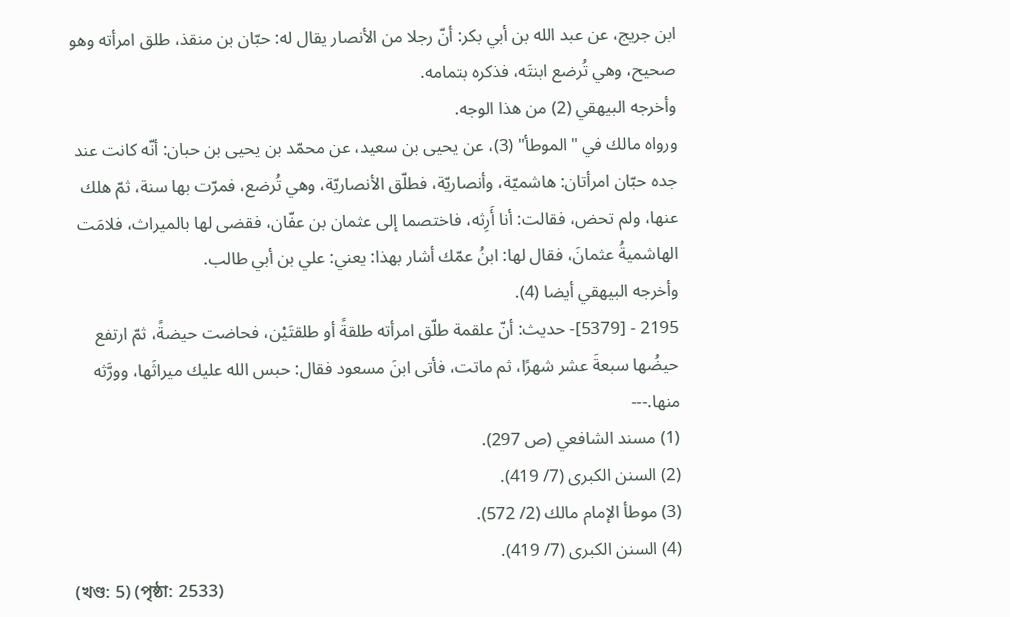ابن جريج، عن عبد الله بن أبي بكر: أنّ رجلا من الأنصار يقال له: حبّان بن منقذ، طلق امرأته وهو صحيح، وهي تُرضع ابنتَه، فذكره بتمامه.
وأخرجه البيهقي (2) من هذا الوجه.
ورواه مالك في "الموطأ" (3)، عن يحيى بن سعيد، عن محمّد بن يحيى بن حبان: أنّه كانت عند جده حبّان امرأتان: هاشميّة، وأنصاريّة، فطلّق الأنصاريّة، وهي تُرضع، فمرّت بها سنة، ثمّ هلك عنها، ولم تحض، فقالت: أنا أَرِثه، فاختصما إلى عثمان بن عفّان، فقضى لها بالميراث، فلامَت الهاشميةُ عثمانَ، فقال لها: ابنُ عمّك أشار بهذا: يعني: علي بن أبي طالب.
وأخرجه البيهقي أيضا (4).
2195 - [5379]- حديث: أنّ علقمة طلّق امرأته طلقةً أو طلقتَيْن، فحاضت حيضةً، ثمّ ارتفع حيضُها سبعةَ عشر شهرًا، ثم ماتت، فأتى ابنَ مسعود فقال: حبس الله عليك ميراثَها، وورَّثه منها.---
(1) مسند الشافعي (ص 297).
(2) السنن الكبرى (7/ 419).
(3) موطأ الإمام مالك (2/ 572).
(4) السنن الكبرى (7/ 419).
(খণ্ড: 5) (পৃষ্ঠা: 2533)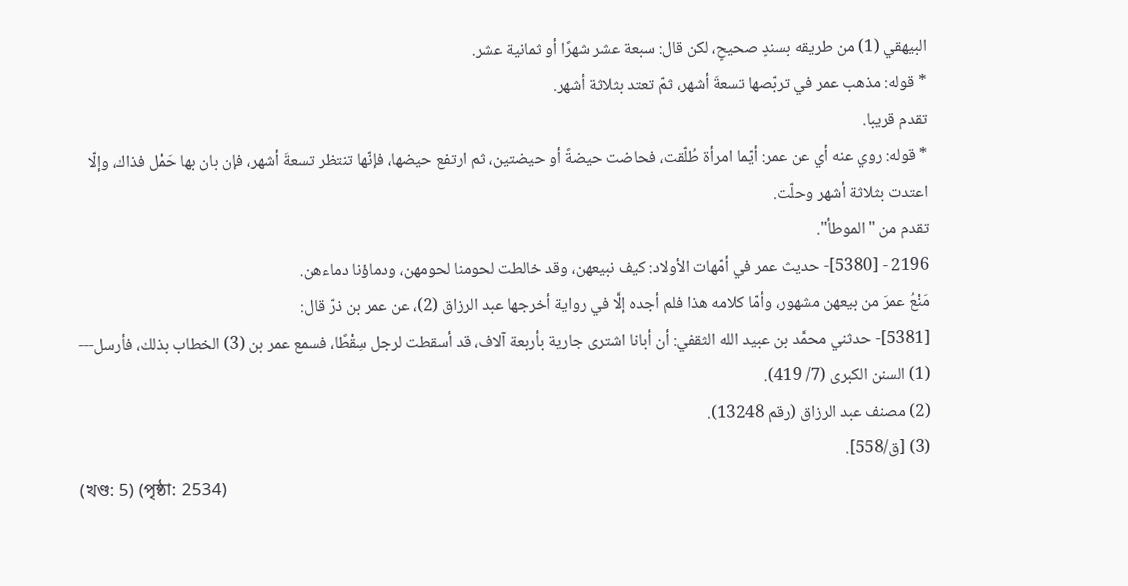البيهقي (1) من طريقه بسندٍ صحيحٍ، لكن قال: سبعة عشر شهرًا أو ثمانية عشر.
* قوله: مذهب عمر في تربّصها تسعةَ أشهر، ثمّ تعتد بثلاثة أشهر.
تقدم قريبا.
* قوله: روي عنه أي عن عمر: أيّما امرأة طُلّقت، فحاضت حيضةً أو حيضتين، ثم ارتفع حيضها، فإنّها تنتظر تسعةَ أشهر، فإن بان بها حَمْل فذاك، وإلّا اعتدت بثلاثة أشهر وحلّت.
تقدم من "الموطأ".
2196 - [5380]- حديث عمر في أمّهات الأولاد: كيف نبيعهن، وقد خالطت لحومنا لحومهن، ودماؤنا دماءهن.
مَنْعُ عمرَ من بيعهن مشهور، وأمّا كلامه هذا فلم أجده إلَّا في رواية أخرجها عبد الرزاق (2)، عن عمر بن ذرّ قال:
[5381]- حدثني محمَّد بن عبيد الله الثقفي: أن أبانا اشترى جارية بأربعة آلاف، قد أسقطت لرجل سِقْطًا، فسمع عمر بن (3) الخطاب بذلك، فأرسل---
(1) السنن الكبرى (7/ 419).
(2) مصنف عبد الرزاق (رقم 13248).
(3) [ق/558].
(খণ্ড: 5) (পৃষ্ঠা: 2534)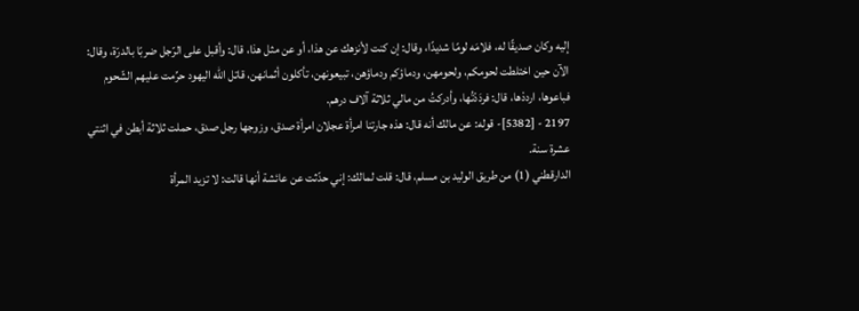إليه وكان صديقًا له، فلامَه لومًا شديدًا، وقال: إن كنت لأنزهك عن هذا، أو عن مثل هذا، قال: وأقبل على الرّجل ضربًا بالدرّة، وقال: الآن حين اختلطت لحومكم، ولحومهن، ودماؤكم ودماؤهن، تبيعونهن، تأكلون أثمانهن، قاتل الله اليهود حرِّمت عليهم الشّحوم فباعوها، ارددْها، قال: فردَدْتُها، وأدركتُ من مالي ثلاثة آلاف درهم.
2197 - [5382]- قوله: عن مالك أنه قال: هذه جارتنا امرأة عجلان امرأة صدق، وزوجها رجل صدق، حملت ثلاثة أبطن في اثنتي عشرة سنة.
الدارقطني (1) من طريق الوليد بن مسلم، قال: قلت لمالك: إني حدّثت عن عائشة أنها قالت: لا تزيد المرأة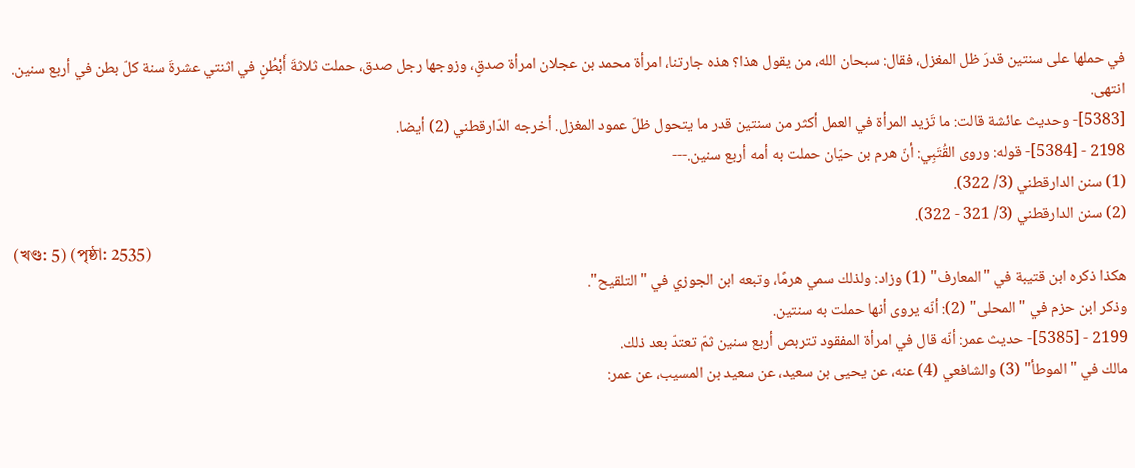في حملها على سنتين قدرَ ظل المغزل، فقال: سبحان الله، من يقول هذا؟ هذه جارتنا، امرأة محمد بن عجلان امرأة صدقٍ، وزوجها رجل صدق، حملت ثلاثةَ أَبْطُنٍ في اثنتي عشرةَ سنة كلّ بطن في أربع سنين. انتهى.
[5383]- وحديث عائشة قالت: ما تَزيد المرأة في العمل أكثر من سنتين قدر ما يتحول ظلّ عمود المغزل. أخرجه الدّارقطني (2) أيضا.
2198 - [5384]- قوله: وروى القُتَبِي: أنّ هرم بن حيّان حملت به أمه أربع سنين.---
(1) سنن الدارقطني (3/ 322).
(2) سنن الدارقطني (3/ 321 - 322).
(খণ্ড: 5) (পৃষ্ঠা: 2535)
هكذا ذكره ابن قتيبة في "المعارف" (1) وزاد: ولذلك سمي هرمًا، وتبعه ابن الجوزي في "التلقيح".
وذكر ابن حزم في "المحلى" (2): أنّه يروى أنها حملت به سنتين.
2199 - [5385]- حديث عمر: أنّه قال في امرأة المفقود تتربص أربع سنين ثمّ تعتدّ بعد ذلك.
مالك في "الموطأ" (3) والشافعي (4) عنه، عن يحيى بن سعيد، عن سعيد بن المسيب، عن عمر: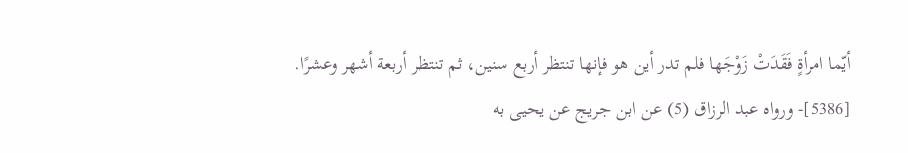أيّما امرأةٍ فَقَدَتْ زَوْجَها فلم تدر أين هو فإنها تنتظر أربع سنين، ثم تنتظر أربعة أشهر وعشرًا.
[5386]- ورواه عبد الرزاق (5) عن ابن جريج عن يحيى به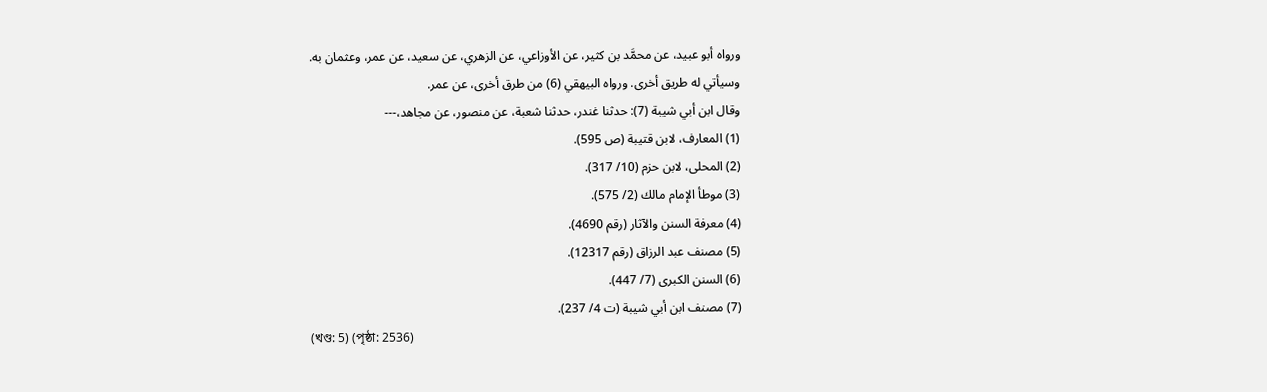ورواه أبو عبيد، عن محمَّد بن كثير، عن الأوزاعي، عن الزهري، عن سعيد، عن عمر، وعثمان به.
وسيأتي له طريق أخرى. ورواه البيهقي (6) من طرق أخرى، عن عمر.
وقال ابن أبي شيبة (7): حدثنا غندر، حدثنا شعبة، عن منصور، عن مجاهد،---
(1) المعارف، لابن قتيبة (ص 595).
(2) المحلى، لابن حزم (10/ 317).
(3) موطأ الإمام مالك (2/ 575).
(4) معرفة السنن والآثار (رقم 4690).
(5) مصنف عبد الرزاق (رقم 12317).
(6) السنن الكبرى (7/ 447).
(7) مصنف ابن أبي شيبة (ت 4/ 237).
(খণ্ড: 5) (পৃষ্ঠা: 2536)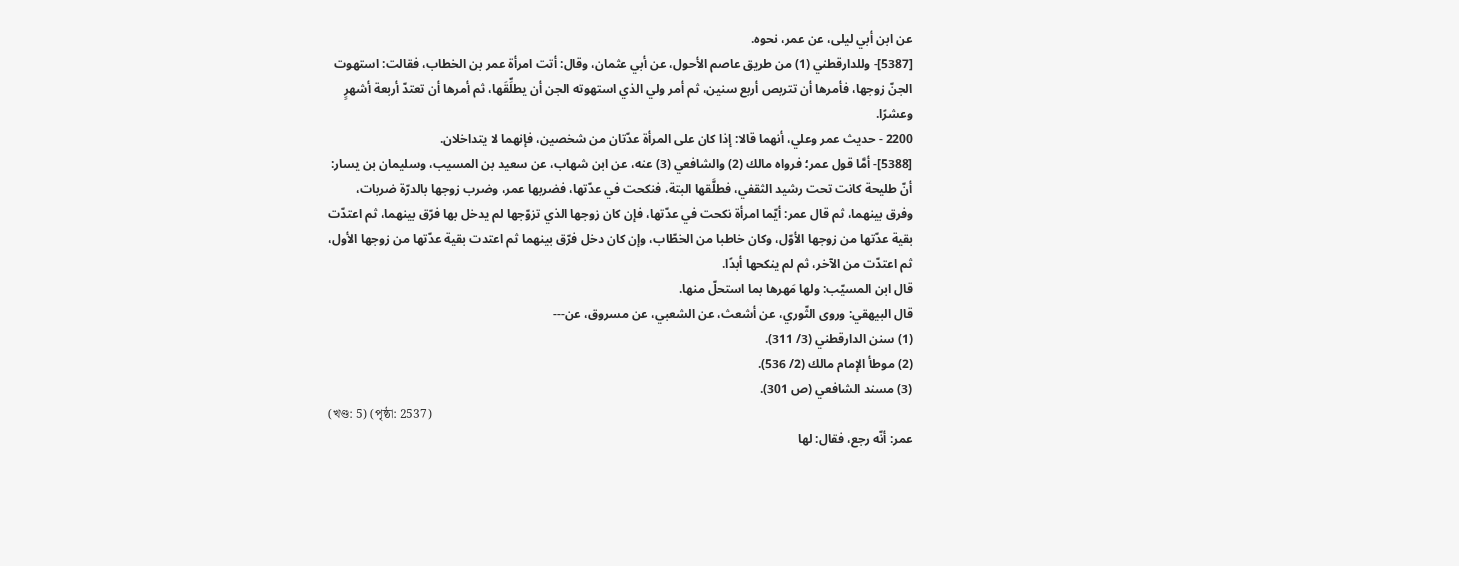عن ابن أبي ليلى، عن عمر، نحوه.
[5387]- وللدارقطني (1) من طريق عاصم الأحول، عن أبي عثمان، وقال: أتت امرأة عمر بن الخطاب، فقالت: استهوت الجنّ زوجها، فأمرها أن تتربص أربع سنين، ثم أمر ولي الذي استهوته الجن أن يطلِّقَها، ثم أمرها أن تعتدّ أربعة أشهرٍ وعشرًا.
2200 - حديث عمر وعلي، أنهما قالا: إذا كان على المرأة عدّتان من شخصين، فإنهما لا يتداخلان.
[5388]- أمَّا قول عمر؛ فرواه مالك (2) والشافعي (3) عنه، عن ابن شهاب، عن سعيد بن المسيب، وسليمان بن يسار: أنّ طليحة كانت تحت رشيد الثقفي، فطلَّقها البتة، فنكحت في عدّتها، فضربها عمر، وضرب زوجها بالدرّة ضربات، وفرق بينهما، ثم قال عمر: أيّما امرأة نكحت في عدّتها، فإن كان زوجها الذي تزوّجها لم يدخل بها فرّق بينهما، ثم اعتدّت بقية عدّتها من زوجها الأوّل، وكان خاطبا من الخطّاب، وإن كان دخل فرّق بينهما ثم اعتدت بقية عدّتها من زوجها الأول، ثم اعتدّت من الآخر، ثم لم ينكحها أبدًا.
قال ابن المسيّب: ولها مَهرها بما استحلّ منها.
قال البيهقي: وروى الثّوري، عن أشعث، عن الشعبي، عن مسروق، عن---
(1) سنن الدارقطني (3/ 311).
(2) موطأ الإمام مالك (2/ 536).
(3) مسند الشافعي (ص 301).
(খণ্ড: 5) (পৃষ্ঠা: 2537)
عمر: أنّه رجع، فقال: لها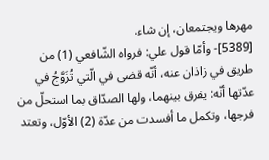مهرها ويجتمعان، إن شاء.
[5389]- وأمّا قول علي: فرواه الشّافعي (1) من طريق في زاذان عنه، أنّه قضى في الّتي تُزَوَّجُ في عدّتها أنّه: يفرق بينهما، ولها الصدّاق بما استحلّ من فرجها، وتكمل ما أفسدت من عدّة (2) الأوّل، وتعتد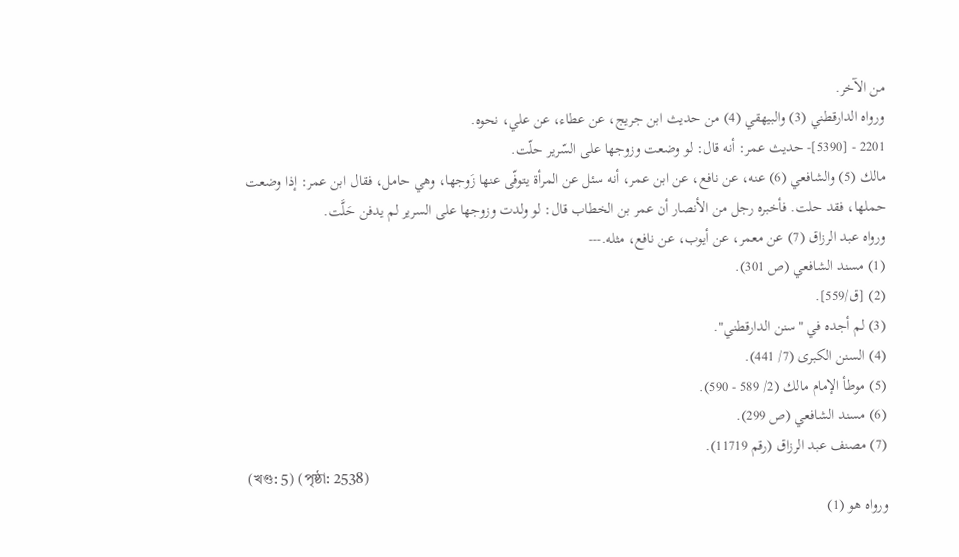من الآخر.
ورواه الدارقطني (3) والبيهقي (4) من حديث ابن جريج، عن عطاء، عن علي، نحوه.
2201 - [5390]- حديث عمر: أنه قال: لو وضعت وزوجها على السّرير حلّت.
مالك (5) والشافعي (6) عنه، عن نافع، عن ابن عمر، أنه سئل عن المرأة يتوفّى عنها زَوجها، وهي حامل، فقال ابن عمر: إذا وضعت حملها، فقد حلت. فأخبره رجل من الأنصار أن عمر بن الخطاب قال: لو ولدت وزوجها على السرير لم يدفن حَلَّت.
ورواه عبد الرزاق (7) عن معمر، عن أيوب، عن نافع، مثله.---
(1) مسند الشافعي (ص 301).
(2) [ق/559].
(3) لم أجده في "سنن الدارقطني".
(4) السنن الكبرى (7/ 441).
(5) موطأ الإمام مالك (2/ 589 - 590).
(6) مسند الشافعي (ص 299).
(7) مصنف عبد الرزاق (رقم 11719).
(খণ্ড: 5) (পৃষ্ঠা: 2538)
ورواه هو (1)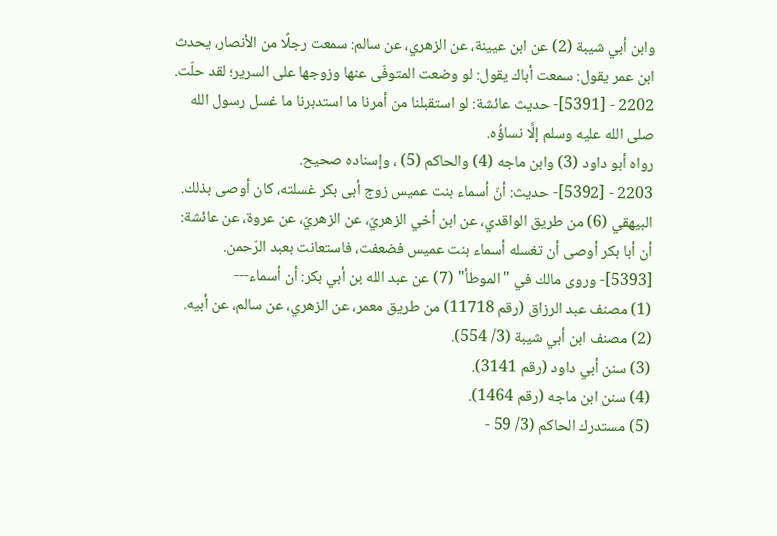وابن أبي شيبة (2) عن ابن عيينة، عن الزهري، عن سالم: سمعت رجلًا من الأنصار، يحدث ابن عمر يقول: سمعت أباك يقول: لو وضعت المتوفّى عنها وزوجها على السرير؛ لقد حلّت.
2202 - [5391]- حديث عائشة: لو استقبلنا من أمرنا ما استدبرنا ما غسل رسول الله صلى الله عليه وسلم إلَّا نساؤُه.
رواه أبو داود (3) وابن ماجه (4) والحاكم (5) ، وإسناده صحيح.
2203 - [5392]- حديث: أنّ أسماء بنت عميس زوج أبى بكر غسلته، كان أوصى بذلك.
البيهقي (6) من طريق الواقدي، عن ابن أخي الزهريّ، عن الزهريّ، عن عروة، عن عائشة: أن أبا بكر أوصى أن تغسله أسماء بنت عميس فضعفت، فاستعانت بعبد الرّحمن.
[5393]- وروى مالك في "الموطأ" (7) عن عبد الله بن أبي بكر: أن أسماء---
(1) مصنف عبد الرزاق (رقم 11718) من طريق معمر، عن الزهري، عن سالم، عن أبيه.
(2) مصنف ابن أبي شيبة (3/ 554).
(3) سنن أبي داود (رقم 3141).
(4) سنن ابن ماجه (رقم 1464).
(5) مستدرك الحاكم (3/ 59 -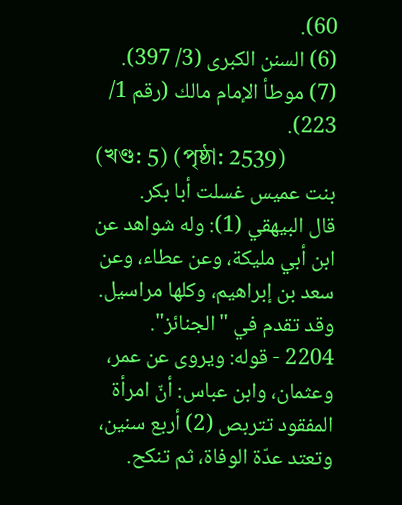60).
(6) السنن الكبرى (3/ 397).
(7) موطأ الإمام مالك (رقم 1/ 223).
(খণ্ড: 5) (পৃষ্ঠা: 2539)
بنت عميس غسلت أبا بكر.
قال البيهقي (1): وله شواهد عن ابن أبي مليكة، وعن عطاء، وعن سعد بن إبراهيم، وكلها مراسيل.
وقد تقدم في "الجنائز".
2204 - قوله: ويروى عن عمر، وعثمان، وابن عباس: أنّ امرأة المفقود تتربص (2) أربع سنين، وتعتد عدّة الوفاة، ثم تنكح.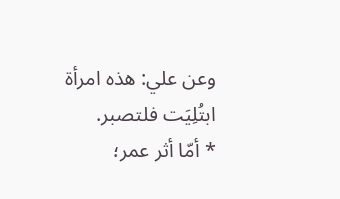وعن علي: هذه امرأة ابتُلِيَت فلتصبر.
* أمّا أثر عمر؛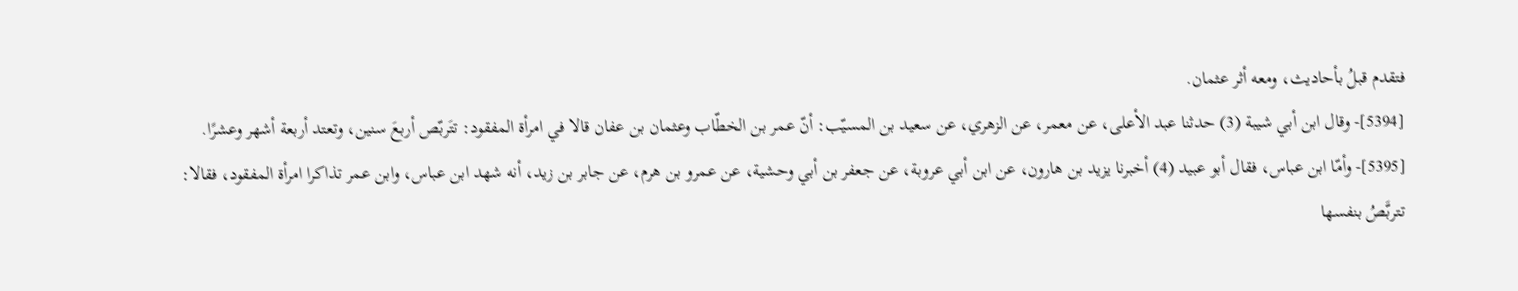فتقدم قبلُ بأحاديث، ومعه أثر عثمان.
[5394]- وقال ابن أبي شيبة (3) حدثنا عبد الأعلى، عن معمر، عن الزهري، عن سعيد بن المسيّب: أنّ عمر بن الخطّاب وعثمان بن عفان قالا في امرأة المفقود: تتَربّص أربعَ سنين، وتعتد أربعة أشهر وعشرًا.
[5395]- وأمّا ابن عباس، فقال أبو عبيد (4) أخبرنا يزيد بن هارون، عن ابن أبي عروبة، عن جعفر بن أبي وحشية، عن عمرو بن هرم، عن جابر بن زيد، أنه شهد ابن عباس، وابن عمر تذاكرا امرأة المفقود، فقالا: تتربَّصُ بنفسها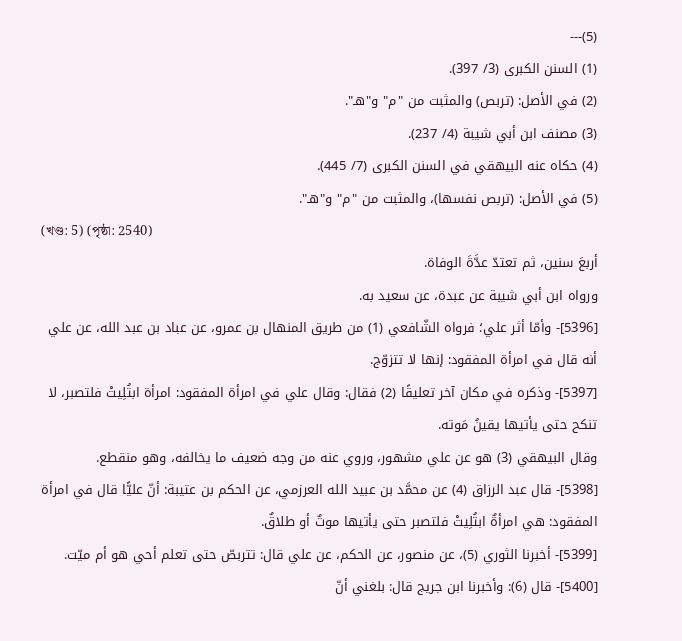(5)---
(1) السنن الكبرى (3/ 397).
(2) في الأصل: (تربص) والمثبت من "م" و"هـ".
(3) مصنف ابن أبي شيبة (4/ 237).
(4) حكاه عنه البيهقي في السنن الكبرى (7/ 445).
(5) في الأصل: (تربص نفسها)، والمثبت من "م" و"هـ".
(খণ্ড: 5) (পৃষ্ঠা: 2540)
أربعَ سنين، ثم تعتدّ عدَّةَ الوفاة.
ورواه ابن أبي شيبة عن عبدة، عن سعيد به.
[5396]- وأمّا أثر علي؛ فرواه الشّافعي (1) من طريق المنهال بن عمرو، عن عباد بن عبد الله، عن علي أنه قال في امرأة المفقود: إنها لا تتزوّج.
[5397]- وذكره في مكان آخر تعليقًا (2) فقال: وقال علي في امرأة المفقود: امرأة ابتُلِيتْ فلتصبر، لا تنكح حتى يأتيها يقينُ مَوته.
وقال البيهقي (3) هو عن علي مشهور، وروي عنه من وجه ضعيف ما يخالفه، وهو منقطع.
[5398]- قال عبد الرزاق (4) عن محمَّد بن عبيد الله العرزمي، عن الحكم بن عتيبة: أنّ عليًّا قال في امرأة المفقود: هي امرأةٌ ابتُلِيتْ فلتصبر حتى يأتيها موتٌ أو طلاقٌ.
[5399]- أخبرنا الثوري (5)، عن منصور، عن الحكم، عن علي قال: تتربصّ حتى تعلم أحي هو أم ميّت.
[5400]- قال (6): وأخبرنا ابن جريج قال: بلغني أنّ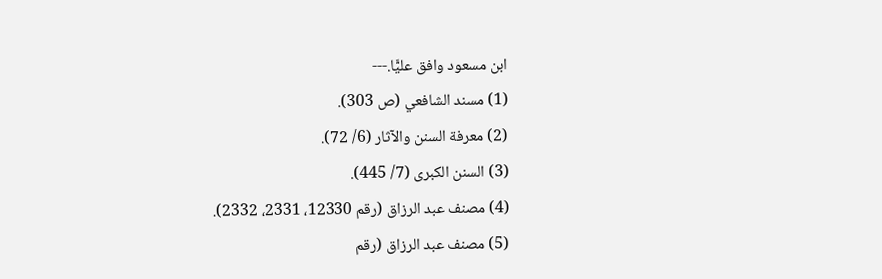ابن مسعود وافق عليًّا.---
(1) مسند الشافعي (ص 303).
(2) معرفة السنن والآثار (6/ 72).
(3) السنن الكبرى (7/ 445).
(4) مصنف عبد الرزاق (رقم 12330، 2331، 2332).
(5) مصنف عبد الرزاق (رقم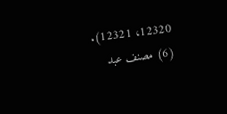12320، 12321).
(6) مصنف عبد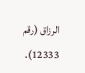الرزاق (رقم 12333).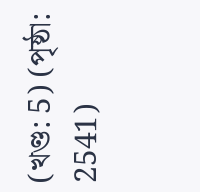(খণ্ড: 5) (পৃষ্ঠা: 2541)